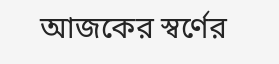আজকের স্বর্ণের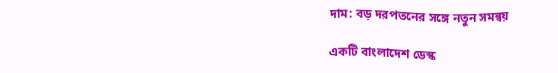দাম: বড় দরপতনের সঙ্গে নতুন সমন্বয়

একটি বাংলাদেশ ডেস্ক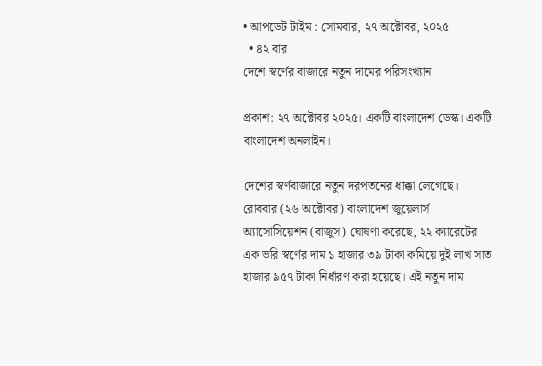• আপডেট টাইম : সোমবার, ২৭ অক্টোবর, ২০২৫
  • ৪২ বার
দেশে স্বর্ণের বাজারে নতুন দামের পরিসংখ্যান

প্রকাশ: ২৭ অক্টোবর ২০২৫। একটি বাংলাদেশ ডেস্ক। একটি বাংলাদেশ অনলাইন।

দেশের স্বর্ণবাজারে নতুন দরপতনের ধাক্কা লেগেছে। রোববার (২৬ অক্টোবর) বাংলাদেশ জুয়েলার্স অ্যাসোসিয়েশন (বাজুস) ঘোষণা করেছে, ২২ ক্যারেটের এক ভরি স্বর্ণের দাম ১ হাজার ৩৯ টাকা কমিয়ে দুই লাখ সাত হাজার ৯৫৭ টাকা নির্ধারণ করা হয়েছে। এই নতুন দাম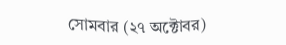সোমবার (২৭ অক্টোবর)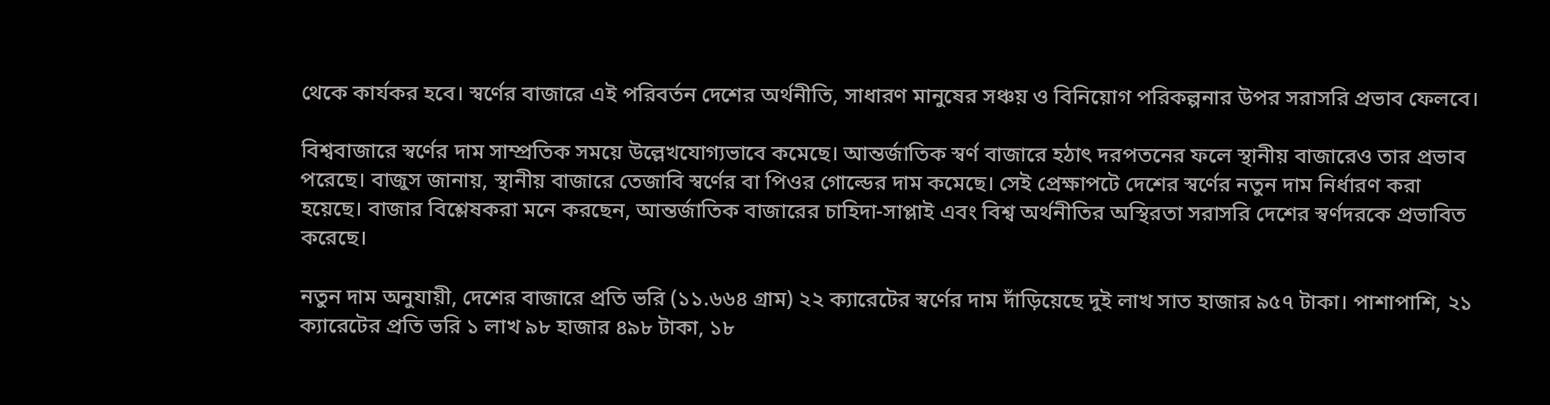থেকে কার্যকর হবে। স্বর্ণের বাজারে এই পরিবর্তন দেশের অর্থনীতি, সাধারণ মানুষের সঞ্চয় ও বিনিয়োগ পরিকল্পনার উপর সরাসরি প্রভাব ফেলবে।

বিশ্ববাজারে স্বর্ণের দাম সাম্প্রতিক সময়ে উল্লেখযোগ্যভাবে কমেছে। আন্তর্জাতিক স্বর্ণ বাজারে হঠাৎ দরপতনের ফলে স্থানীয় বাজারেও তার প্রভাব পরেছে। বাজুস জানায়, স্থানীয় বাজারে তেজাবি স্বর্ণের বা পিওর গোল্ডের দাম কমেছে। সেই প্রেক্ষাপটে দেশের স্বর্ণের নতুন দাম নির্ধারণ করা হয়েছে। বাজার বিশ্লেষকরা মনে করছেন, আন্তর্জাতিক বাজারের চাহিদা-সাপ্লাই এবং বিশ্ব অর্থনীতির অস্থিরতা সরাসরি দেশের স্বর্ণদরকে প্রভাবিত করেছে।

নতুন দাম অনুযায়ী, দেশের বাজারে প্রতি ভরি (১১.৬৬৪ গ্রাম) ২২ ক্যারেটের স্বর্ণের দাম দাঁড়িয়েছে দুই লাখ সাত হাজার ৯৫৭ টাকা। পাশাপাশি, ২১ ক্যারেটের প্রতি ভরি ১ লাখ ৯৮ হাজার ৪৯৮ টাকা, ১৮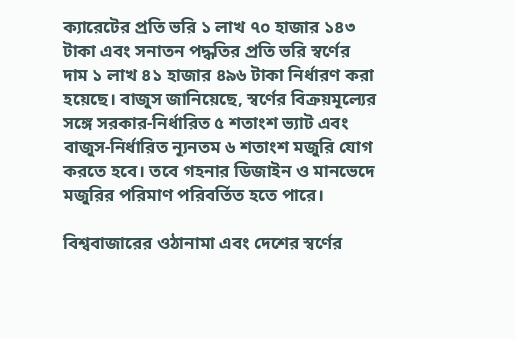ক্যারেটের প্রতি ভরি ১ লাখ ৭০ হাজার ১৪৩ টাকা এবং সনাতন পদ্ধতির প্রতি ভরি স্বর্ণের দাম ১ লাখ ৪১ হাজার ৪৯৬ টাকা নির্ধারণ করা হয়েছে। বাজুস জানিয়েছে, স্বর্ণের বিক্রয়মূল্যের সঙ্গে সরকার-নির্ধারিত ৫ শতাংশ ভ্যাট এবং বাজুস-নির্ধারিত ন্যূনতম ৬ শতাংশ মজুরি যোগ করতে হবে। তবে গহনার ডিজাইন ও মানভেদে মজুরির পরিমাণ পরিবর্তিত হতে পারে।

বিশ্ববাজারের ওঠানামা এবং দেশের স্বর্ণের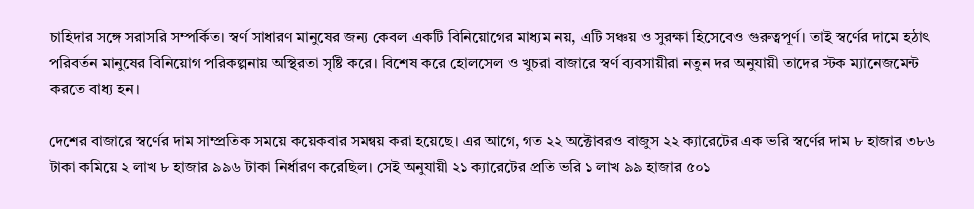চাহিদার সঙ্গে সরাসরি সম্পর্কিত। স্বর্ণ সাধারণ মানুষের জন্য কেবল একটি বিনিয়োগের মাধ্যম নয়, এটি সঞ্চয় ও সুরক্ষা হিসেবেও গুরুত্বপূর্ণ। তাই স্বর্ণের দামে হঠাৎ পরিবর্তন মানুষের বিনিয়োগ পরিকল্পনায় অস্থিরতা সৃষ্টি করে। বিশেষ করে হোলসেল ও খুচরা বাজারে স্বর্ণ ব্যবসায়ীরা নতুন দর অনুযায়ী তাদের স্টক ম্যানেজমেন্ট করতে বাধ্য হন।

দেশের বাজারে স্বর্ণের দাম সাম্প্রতিক সময়ে কয়েকবার সমন্বয় করা হয়েছে। এর আগে, গত ২২ অক্টোবরও বাজুস ২২ ক্যারেটের এক ভরি স্বর্ণের দাম ৮ হাজার ৩৮৬ টাকা কমিয়ে ২ লাখ ৮ হাজার ৯৯৬ টাকা নির্ধারণ করেছিল। সেই অনুযায়ী ২১ ক্যারেটের প্রতি ভরি ১ লাখ ৯৯ হাজার ৫০১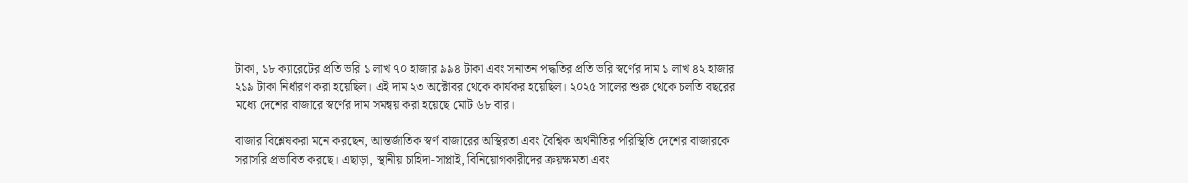টাকা, ১৮ ক্যারেটের প্রতি ভরি ১ লাখ ৭০ হাজার ৯৯৪ টাকা এবং সনাতন পদ্ধতির প্রতি ভরি স্বর্ণের দাম ১ লাখ ৪২ হাজার ২১৯ টাকা নির্ধারণ করা হয়েছিল। এই দাম ২৩ অক্টোবর থেকে কার্যকর হয়েছিল। ২০২৫ সালের শুরু থেকে চলতি বছরের মধ্যে দেশের বাজারে স্বর্ণের দাম সমন্বয় করা হয়েছে মোট ৬৮ বার।

বাজার বিশ্লেষকরা মনে করছেন, আন্তর্জাতিক স্বর্ণ বাজারের অস্থিরতা এবং বৈশ্বিক অর্থনীতির পরিস্থিতি দেশের বাজারকে সরাসরি প্রভাবিত করছে। এছাড়া, স্থানীয় চাহিদা-সাপ্লাই, বিনিয়োগকারীদের ক্রয়ক্ষমতা এবং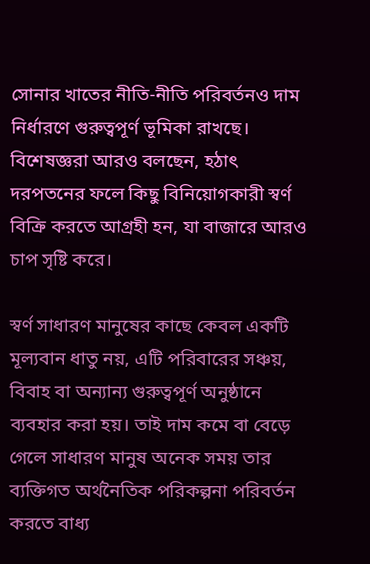সোনার খাতের নীতি-নীতি পরিবর্তনও দাম নির্ধারণে গুরুত্বপূর্ণ ভূমিকা রাখছে। বিশেষজ্ঞরা আরও বলছেন, হঠাৎ দরপতনের ফলে কিছু বিনিয়োগকারী স্বর্ণ বিক্রি করতে আগ্রহী হন, যা বাজারে আরও চাপ সৃষ্টি করে।

স্বর্ণ সাধারণ মানুষের কাছে কেবল একটি মূল্যবান ধাতু নয়, এটি পরিবারের সঞ্চয়, বিবাহ বা অন্যান্য গুরুত্বপূর্ণ অনুষ্ঠানে ব্যবহার করা হয়। তাই দাম কমে বা বেড়ে গেলে সাধারণ মানুষ অনেক সময় তার ব্যক্তিগত অর্থনৈতিক পরিকল্পনা পরিবর্তন করতে বাধ্য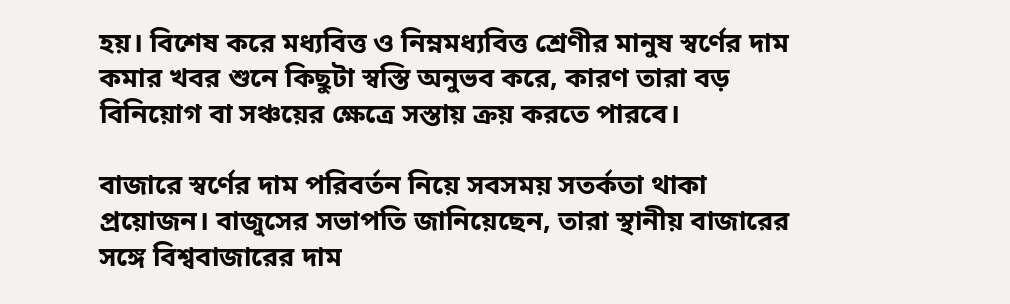হয়। বিশেষ করে মধ্যবিত্ত ও নিম্নমধ্যবিত্ত শ্রেণীর মানুষ স্বর্ণের দাম কমার খবর শুনে কিছুটা স্বস্তি অনুভব করে, কারণ তারা বড় বিনিয়োগ বা সঞ্চয়ের ক্ষেত্রে সস্তায় ক্রয় করতে পারবে।

বাজারে স্বর্ণের দাম পরিবর্তন নিয়ে সবসময় সতর্কতা থাকা প্রয়োজন। বাজুসের সভাপতি জানিয়েছেন, তারা স্থানীয় বাজারের সঙ্গে বিশ্ববাজারের দাম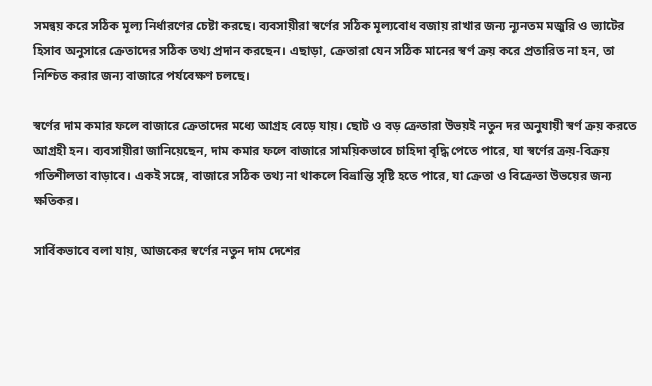সমন্বয় করে সঠিক মূল্য নির্ধারণের চেষ্টা করছে। ব্যবসায়ীরা স্বর্ণের সঠিক মূল্যবোধ বজায় রাখার জন্য ন্যূনতম মজুরি ও ভ্যাটের হিসাব অনুসারে ক্রেতাদের সঠিক তথ্য প্রদান করছেন। এছাড়া, ক্রেতারা যেন সঠিক মানের স্বর্ণ ক্রয় করে প্রতারিত না হন, তা নিশ্চিত করার জন্য বাজারে পর্যবেক্ষণ চলছে।

স্বর্ণের দাম কমার ফলে বাজারে ক্রেতাদের মধ্যে আগ্রহ বেড়ে যায়। ছোট ও বড় ক্রেতারা উভয়ই নতুন দর অনুযায়ী স্বর্ণ ক্রয় করতে আগ্রহী হন। ব্যবসায়ীরা জানিয়েছেন, দাম কমার ফলে বাজারে সাময়িকভাবে চাহিদা বৃদ্ধি পেতে পারে, যা স্বর্ণের ক্রয়-বিক্রয় গতিশীলতা বাড়াবে। একই সঙ্গে, বাজারে সঠিক তথ্য না থাকলে বিভ্রান্তি সৃষ্টি হতে পারে, যা ক্রেতা ও বিক্রেতা উভয়ের জন্য ক্ষতিকর।

সার্বিকভাবে বলা যায়, আজকের স্বর্ণের নতুন দাম দেশের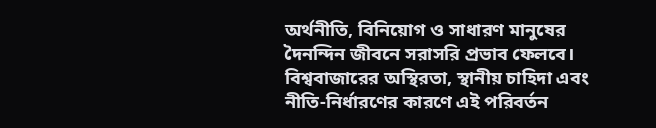অর্থনীতি, বিনিয়োগ ও সাধারণ মানুষের দৈনন্দিন জীবনে সরাসরি প্রভাব ফেলবে। বিশ্ববাজারের অস্থিরতা, স্থানীয় চাহিদা এবং নীতি-নির্ধারণের কারণে এই পরিবর্তন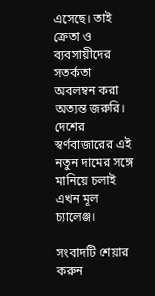এসেছে। তাই ক্রেতা ও ব্যবসায়ীদের সতর্কতা অবলম্বন করা অত্যন্ত জরুরি। দেশের স্বর্ণবাজারের এই নতুন দামের সঙ্গে মানিয়ে চলাই এখন মূল চ্যালেঞ্জ।

সংবাদটি শেয়ার করুন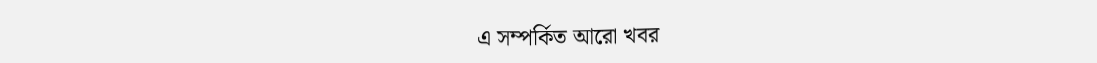এ সম্পর্কিত আরো খবর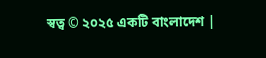স্বত্ব © ২০২৫ একটি বাংলাদেশ |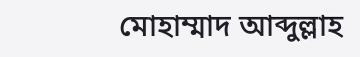মোহাম্মাদ আব্দুল্লাহ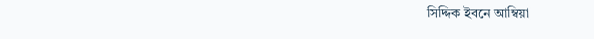সিদ্দিক ইবনে আম্বিয়া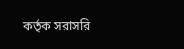কর্তৃক সরাসরি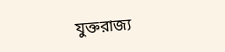যুক্তরাজ্য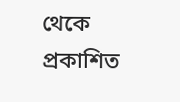থেকে প্রকাশিত